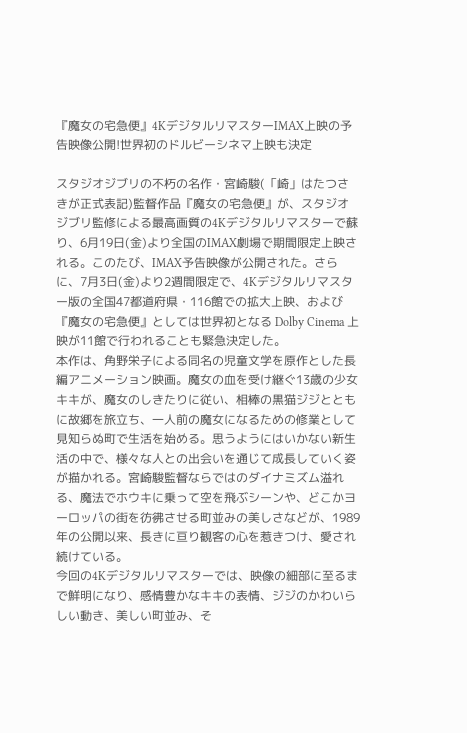『魔女の宅急便』4KデジタルリマスターIMAX上映の予告映像公開!世界初のドルビーシネマ上映も決定

スタジオジブリの不朽の名作・宮崎駿(「崎」はたつさきが正式表記)監督作品『魔女の宅急便』が、スタジオジブリ監修による最高画質の4Kデジタルリマスターで蘇り、6月19日(金)より全国のIMAX劇場で期間限定上映される。このたび、IMAX予告映像が公開された。さらに、7月3日(金)より2週間限定で、4Kデジタルリマスター版の全国47都道府県・116館での拡大上映、および『魔女の宅急便』としては世界初となる Dolby Cinema 上映が11館で行われることも緊急決定した。
本作は、角野栄子による同名の児童文学を原作とした長編アニメーション映画。魔女の血を受け継ぐ13歳の少女キキが、魔女のしきたりに従い、相棒の黒猫ジジとともに故郷を旅立ち、一人前の魔女になるための修業として見知らぬ町で生活を始める。思うようにはいかない新生活の中で、様々な人との出会いを通じて成長していく姿が描かれる。宮崎駿監督ならではのダイナミズム溢れる、魔法でホウキに乗って空を飛ぶシーンや、どこかヨーロッパの街を彷彿させる町並みの美しさなどが、1989年の公開以来、長きに亘り観客の心を惹きつけ、愛され続けている。
今回の4Kデジタルリマスターでは、映像の細部に至るまで鮮明になり、感情豊かなキキの表情、ジジのかわいらしい動き、美しい町並み、そ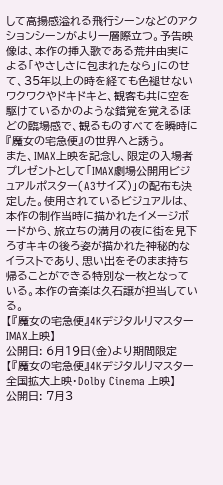して高揚感溢れる飛行シーンなどのアクションシーンがより一層際立つ。予告映像は、本作の挿入歌である荒井由実による「やさしさに包まれたなら」にのせて、35年以上の時を経ても色褪せないワクワクやドキドキと、観客も共に空を駆けているかのような錯覚を覚えるほどの臨場感で、観るものすべてを瞬時に『魔女の宅急便』の世界へと誘う。
また、IMAX上映を記念し、限定の入場者プレゼントとして「IMAX劇場公開用ビジュアルポスター(A3サイズ)」の配布も決定した。使用されているビジュアルは、本作の制作当時に描かれたイメージボードから、旅立ちの満月の夜に街を見下ろすキキの後ろ姿が描かれた神秘的なイラストであり、思い出をそのまま持ち帰ることができる特別な一枚となっている。本作の音楽は久石譲が担当している。
【『魔女の宅急便』4KデジタルリマスターIMAX上映】
公開日: 6月19日(金)より期間限定
【『魔女の宅急便』4Kデジタルリマスター全国拡大上映・Dolby Cinema 上映】
公開日: 7月3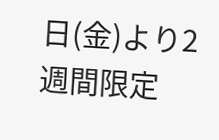日(金)より2週間限定